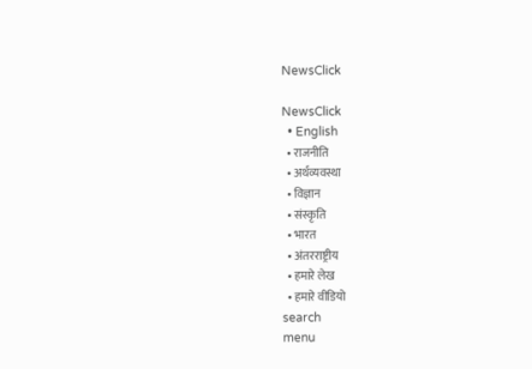NewsClick

NewsClick
  • English
  • राजनीति
  • अर्थव्यवस्था
  • विज्ञान
  • संस्कृति
  • भारत
  • अंतरराष्ट्रीय
  • हमारे लेख
  • हमारे वीडियो
search
menu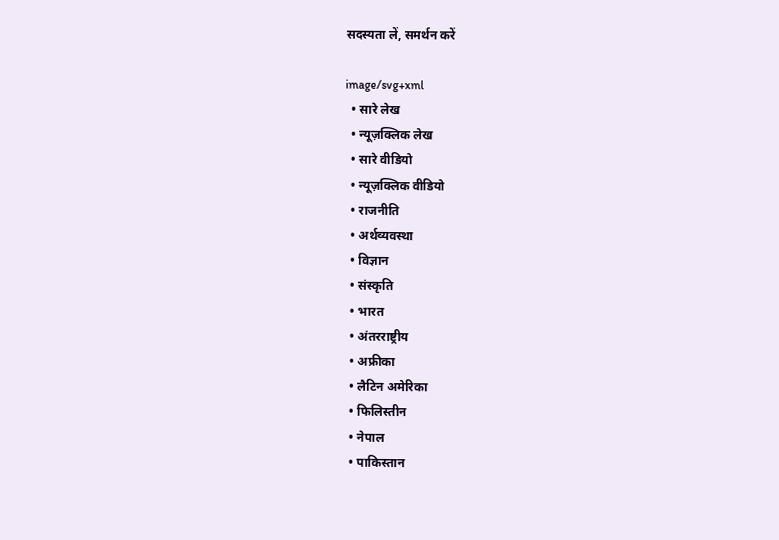सदस्यता लें, समर्थन करें

image/svg+xml
  • सारे लेख
  • न्यूज़क्लिक लेख
  • सारे वीडियो
  • न्यूज़क्लिक वीडियो
  • राजनीति
  • अर्थव्यवस्था
  • विज्ञान
  • संस्कृति
  • भारत
  • अंतरराष्ट्रीय
  • अफ्रीका
  • लैटिन अमेरिका
  • फिलिस्तीन
  • नेपाल
  • पाकिस्तान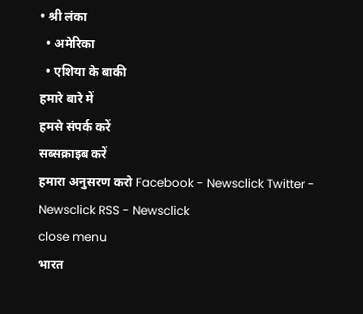• श्री लंका
  • अमेरिका
  • एशिया के बाकी
हमारे बारे में
हमसे संपर्क करें
सब्सक्राइब करें
हमारा अनुसरण करो Facebook - Newsclick Twitter - Newsclick RSS - Newsclick
close menu
भारत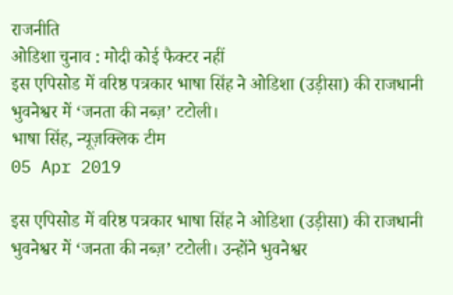राजनीति
ओडिशा चुनाव : मोदी कोई फैक्टर नहीं
इस एपिसोड में वरिष्ठ पत्रकार भाषा सिंह ने ओडिशा (उड़ीसा) की राजधानी भुवनेश्वर में ‘जनता की नब्ज़’ टटोली।
भाषा सिंह, न्यूज़क्लिक टीम
05 Apr 2019

इस एपिसोड में वरिष्ठ पत्रकार भाषा सिंह ने ओडिशा (उड़ीसा) की राजधानी भुवनेश्वर में ‘जनता की नब्ज़’ टटोली। उन्होंने भुवनेश्वर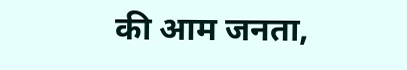की आम जनता,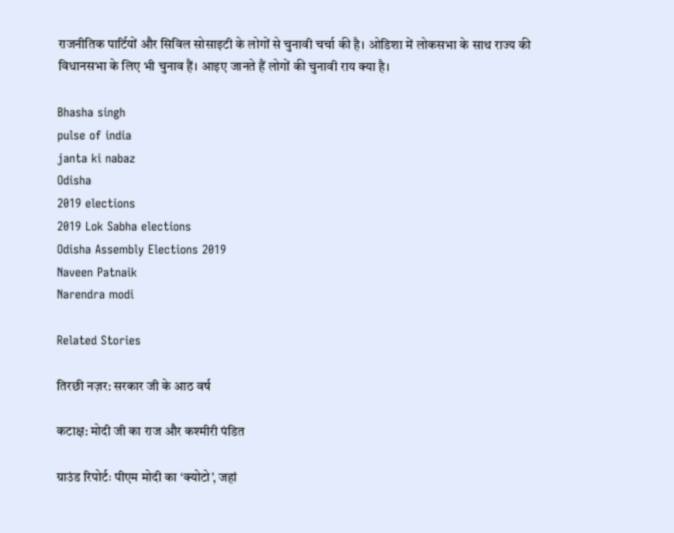राजनीतिक पार्टियों और सिविल सोसाइटी के लोगों से चुनावी चर्चा की है। ओडिशा में लोकसभा के साथ राज्य की विधानसभा के लिए भी चुनाव हैं। आइए जानते हैं लोगों की चुनावी राय क्या है।

Bhasha singh
pulse of india
janta ki nabaz
Odisha
2019 elections
2019 Lok Sabha elections
Odisha Assembly Elections 2019
Naveen Patnaik
Narendra modi

Related Stories

तिरछी नज़र: सरकार जी के आठ वर्ष

कटाक्ष: मोदी जी का राज और कश्मीरी पंडित

ग्राउंड रिपोर्टः पीएम मोदी का ‘क्योटो’, जहां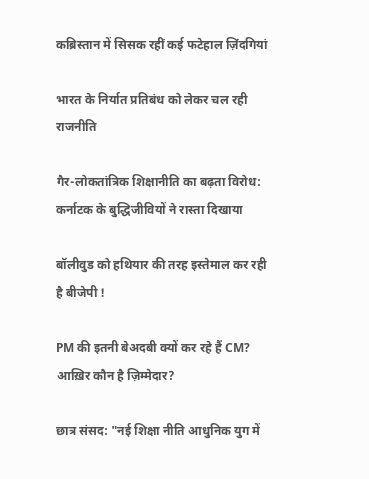कब्रिस्तान में सिसक रहीं कई फटेहाल ज़िंदगियां

भारत के निर्यात प्रतिबंध को लेकर चल रही राजनीति

गैर-लोकतांत्रिक शिक्षानीति का बढ़ता विरोध: कर्नाटक के बुद्धिजीवियों ने रास्ता दिखाया

बॉलीवुड को हथियार की तरह इस्तेमाल कर रही है बीजेपी !

PM की इतनी बेअदबी क्यों कर रहे हैं CM? आख़िर कौन है ज़िम्मेदार?

छात्र संसद: "नई शिक्षा नीति आधुनिक युग में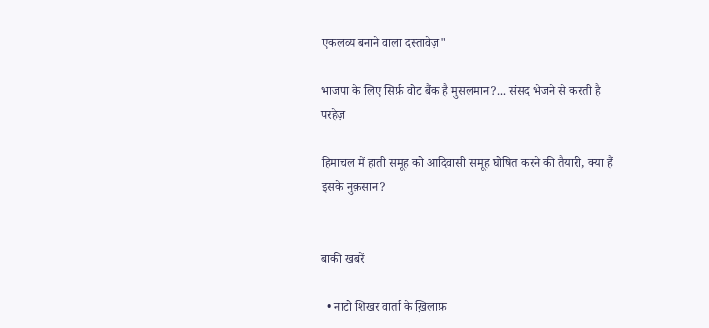एकलव्य बनाने वाला दस्तावेज़"

भाजपा के लिए सिर्फ़ वोट बैंक है मुसलमान?... संसद भेजने से करती है परहेज़

हिमाचल में हाती समूह को आदिवासी समूह घोषित करने की तैयारी, क्या हैं इसके नुक़सान?


बाकी खबरें

  • नाटो शिखर वार्ता के ख़िलाफ़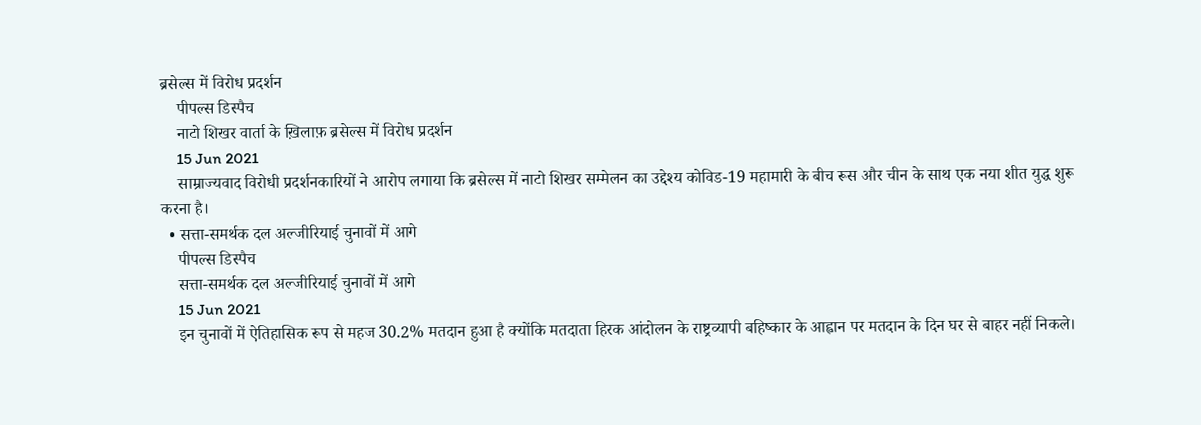ब्रसेल्स में विरोध प्रदर्शन
    पीपल्स डिस्पैच
    नाटो शिखर वार्ता के ख़िलाफ़ ब्रसेल्स में विरोध प्रदर्शन
    15 Jun 2021
    साम्राज्यवाद विरोधी प्रदर्शनकारियों ने आरोप लगाया कि ब्रसेल्स में नाटो शिखर सम्मेलन का उद्देश्य कोविड-19 महामारी के बीच रूस और चीन के साथ एक नया शीत युद्ध शुरू करना है।
  • सत्ता-समर्थक दल अल्जीरियाई चुनावों में आगे
    पीपल्स डिस्पैच
    सत्ता-समर्थक दल अल्जीरियाई चुनावों में आगे
    15 Jun 2021
    इन चुनावों में ऐतिहासिक रूप से महज 30.2% मतदान हुआ है क्योंकि मतदाता हिरक आंदोलन के राष्ट्रव्यापी बहिष्कार के आह्वान पर मतदान के दिन घर से बाहर नहीं निकले।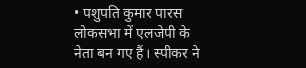• पशुपति कुमार पारस लोकसभा में एलजेपी के नेता बन गए हैं। स्पीकर ने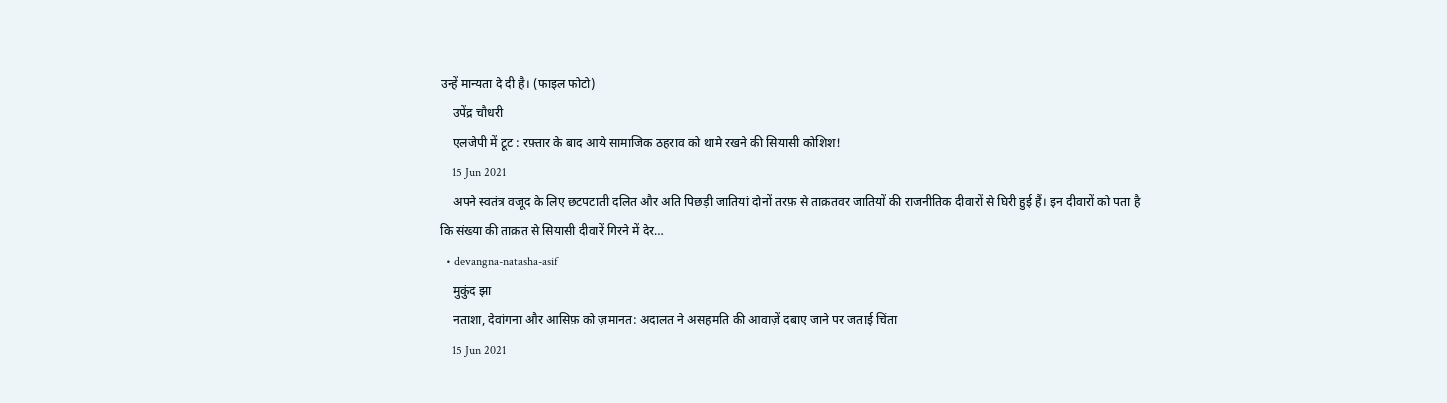उन्हें मान्यता दे दी है। (फाइल फोटो)
    उपेंद्र चौधरी
    एलजेपी में टूट : रफ़्तार के बाद आये सामाजिक ठहराव को थामे रखने की सियासी कोशिश!
    15 Jun 2021
    अपने स्वतंत्र वजूद के लिए छटपटाती दलित और अति पिछड़ी जातियां दोनों तरफ़ से ताक़तवर जातियों की राजनीतिक दीवारों से घिरी हुई हैं। इन दीवारों को पता है कि संख्या की ताक़त से सियासी दीवारें गिरने में देर…
  • devangna-natasha-asif
    मुकुंद झा
    नताशा, देवांगना और आसिफ़ को ज़मानत: अदालत ने असहमति की आवाज़ें दबाए जाने पर जताई चिंता
    15 Jun 2021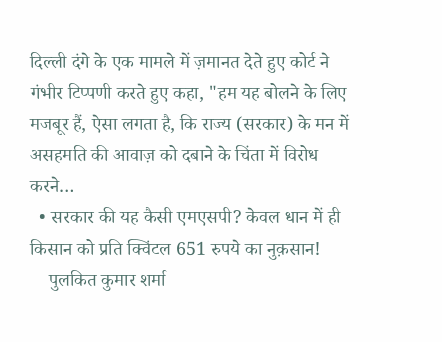दिल्ली दंगे के एक मामले में ज़मानत देते हुए कोर्ट ने गंभीर टिप्पणी करते हुए कहा, "हम यह बोलने के लिए मजबूर हैं, ऐसा लगता है, कि राज्य (सरकार) के मन में असहमति की आवाज़ को दबाने के चिंता में विरोध करने…
  • सरकार की यह कैसी एमएसपी? केवल धान में ही किसान को प्रति क्विंटल 651 रुपये का नुक़सान!
    पुलकित कुमार शर्मा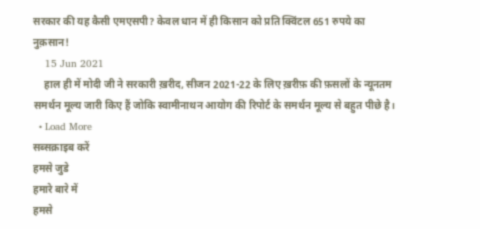सरकार की यह कैसी एमएसपी? केवल धान में ही किसान को प्रति क्विंटल 651 रुपये का नुक़सान!
    15 Jun 2021
    हाल ही में मोदी जी ने सरकारी ख़रीद, सीजन 2021-22 के लिए ख़रीफ़ की फ़सलों के न्यूनतम समर्थन मूल्य जारी किए हैं जोकि स्वामीनाथन आयोग की रिपोर्ट के समर्थन मूल्य से बहुत पीछे है।
  • Load More
सब्सक्राइब करें
हमसे जुडे
हमारे बारे में
हमसे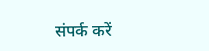संपर्क करें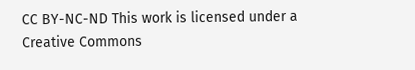CC BY-NC-ND This work is licensed under a Creative Commons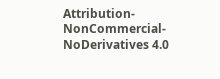Attribution-NonCommercial-NoDerivatives 4.0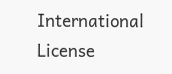International License